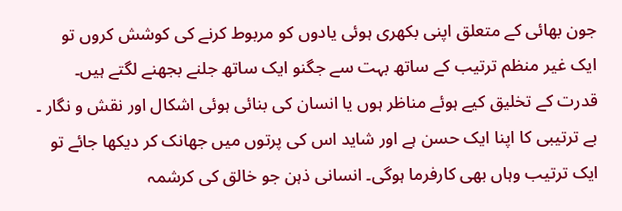جون بھائی کے متعلق اپنی بکھری ہوئی یادوں کو مربوط کرنے کی کوشش کروں تو ایک غیر منظم ترتیب کے ساتھ بہت سے جگنو ایک ساتھ جلنے بجھنے لگتے ہیں۔ قدرت کے تخلیق کیے ہوئے مناظر ہوں یا انسان کی بنائی ہوئی اشکال اور نقش و نگار ۔ بے ترتیبی کا اپنا ایک حسن ہے اور شاید اس کی پرتوں میں جھانک کر دیکھا جائے تو ایک ترتیب وہاں بھی کارفرما ہوگی۔ انسانی ذہن جو خالق کی کرشمہ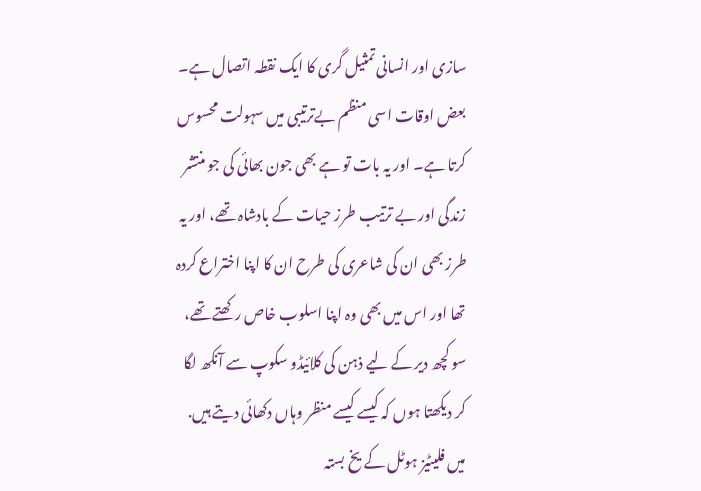سازی اور انسانی تمثیل گری کا ایک نقطہ اتصال ہے۔ بعض اوقات اسی منظم بےترتیبی میں سہولت محسوس کرتا ہے۔ اور یہ بات تو ہے بھی جون بھائی کی جو منتشر زندگی اور بے ترتیب طرز حیات کے بادشاہ تھے، اور یہ طرز بھی ان کی شاعری کی طرح ان کا اپنا اختراع کردہ تھا اور اس میں بھی وہ اپنا اسلوب خاص رکھتے تھے، سو کچھ دیر کے لیے ذہن کی کلائیڈو سکوپ سے آنکھ لگا کر دیکھتا ہوں کہ کیسے کیسے منظر وہاں دکھائی دیتے ہیں.
میں فلیٹیز ہوٹل کے یخ بستہ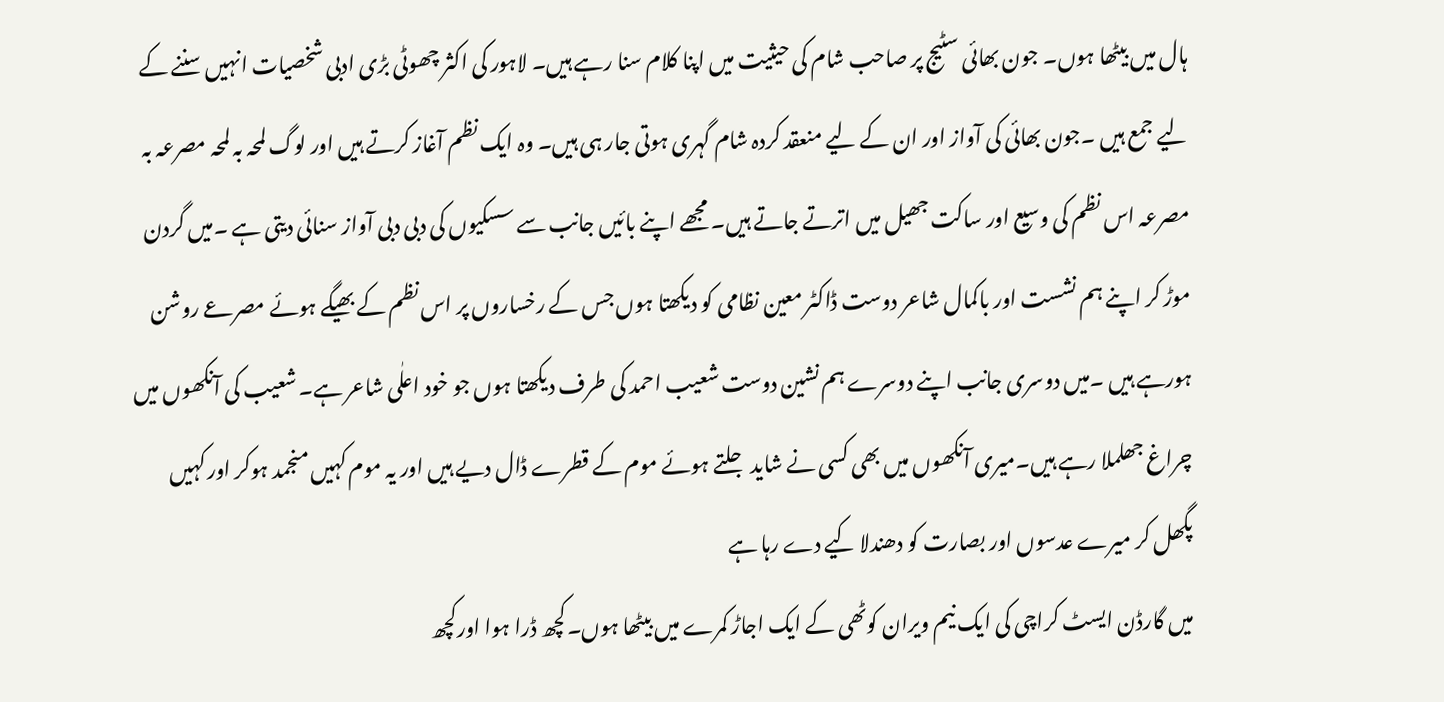ہال میں بیٹھا ہوں۔ جون بھائی سٹیج پر صاحب شام کی حیثیت میں اپنا کلام سنا رہے ہیں۔ لاہور کی اکثر چھوٹی بڑی ادبی شخصیات انہیں سننے کے لیے جمع ہیں ۔جون بھائی کی آواز اور ان کے لیے منعقد کردہ شام گہری ہوتی جار ہی ہیں۔ وہ ایک نظم آغاز کرتے ہیں اور لوگ لمحہ بہ لمحہ مصرعہ بہ مصرعہ اس نظم کی وسیع اور ساکت جھیل میں اترتے جاتے ہیں۔ مجھے اپنے بائیں جانب سے سسکیوں کی دبی دبی آواز سنائی دیتی ہے ۔میں گردن موڑ کر اپنے ہم نشست اور باکمال شاعر دوست ڈاکٹر معین نظامی کو دیکھتا ہوں جس کے رخساروں پر اس نظم کے بھیگے ہوئے مصرعے روشن ہورہے ہیں ۔میں دوسری جانب اپنے دوسرے ہم نشین دوست شعیب احمد کی طرف دیکھتا ہوں جو خود اعلٰی شاعر ہے۔ شعیب کی آنکھوں میں چراغ جھلملا رہے ہیں۔میری آنکھوں میں بھی کسی نے شاید جلتے ہوئے موم کے قطرے ڈال دیے ہیں اور یہ موم کہیں منجمد ہوکر اور کہیں پگھل کر میرے عدسوں اور بصارت کو دھندلا کیے دے رہا ہے
میں گارڈن ایسٹ کراچی کی ایک نیم ویران کوٹھی کے ایک اجاڑ کمرے میں بیٹھا ہوں۔کچھ ڈرا ہوا اورکچھ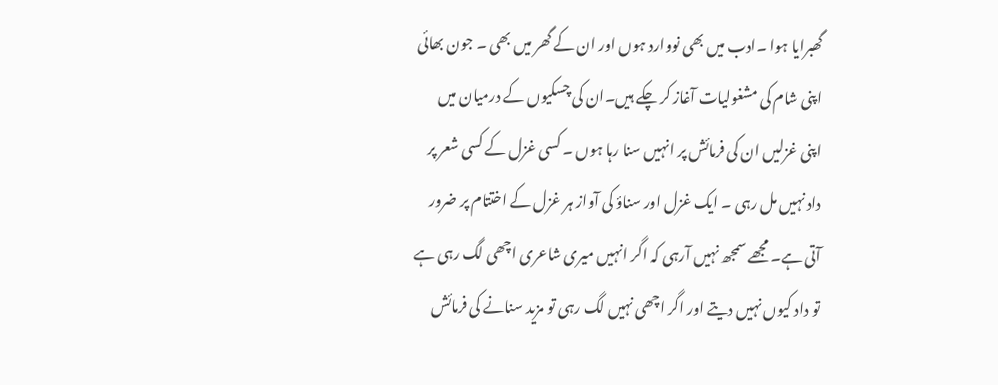گھبرایا ہوا ۔ادب میں بھی نووارد ہوں اور ان کے گھر میں بھی ۔ جون بھائی اپنی شام کی مشغولیات آغاز کر چکے ہیں۔ان کی چسکیوں کے درمیان میں اپنی غزلیں ان کی فرمائش پر انہیں سنا رہا ہوں ۔ کسی غزل کے کسی شعر پر داد نہیں مل رہی ۔ ایک غزل اور سناؤ کی آواز ہر غزل کے اختتام پر ضرور آتی ہے۔ مجھے سمجھ نہیں آرہی کہ اگر انہیں میری شاعری اچھی لگ رہی ہے تو داد کیوں نہیں دیتے اور اگر اچھی نہیں لگ رہی تو مزید سنانے کی فرمائش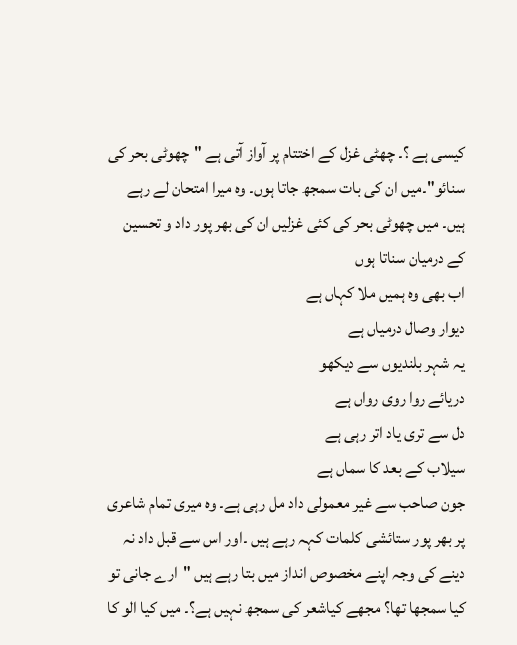کیسی ہے ؟۔ چھٹی غزل کے اختتام پر آواز آتی ہے "چھوٹی بحر کی سنائو"۔میں ان کی بات سمجھ جاتا ہوں۔ وہ میرا امتحان لے رہے ہیں۔ میں چھوٹی بحر کی کئی غزلیں ان کی بھر پور داد و تحسین کے درمیان سناتا ہوں
اب بھی وہ ہمیں ملا کہاں ہے
دیوار وصال درمیاں ہے
یہ شہر بلندیوں سے دیکھو
دریائے روا روی رواں ہے
دل سے تری یاد اتر رہی ہے
سیلاب کے بعد کا سماں ہے
جون صاحب سے غیر معمولی داد مل رہی ہے۔ وہ میری تمام شاعری پر بھر پور ستائشی کلمات کہہ رہے ہیں ۔اور اس سے قبل داد نہ دینے کی وجہ اپنے مخصوص انداز میں بتا رہے ہیں "ارے جانی تو کیا سمجھا تھا؟ مجھے کیاشعر کی سمجھ نہیں ہے؟۔ میں کیا الو کا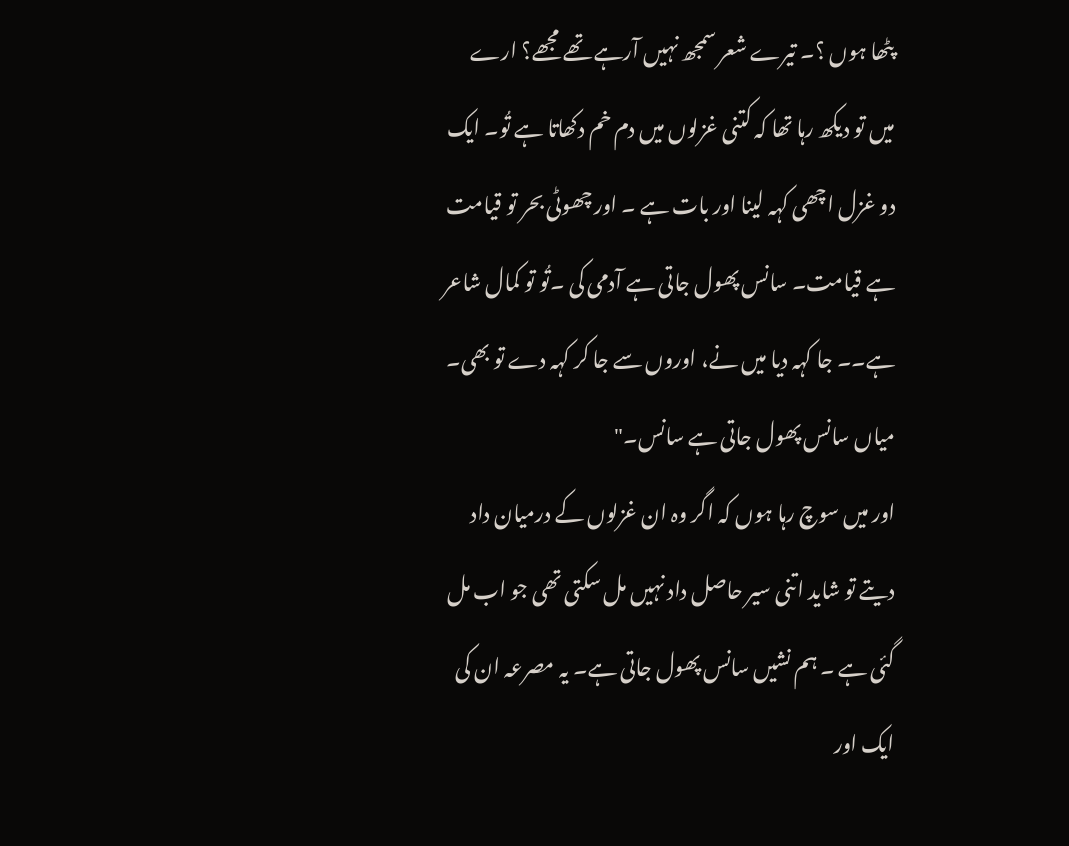پٹھا ہوں ؟۔ تیرے شعر سمجھ نہیں آرہے تھے مجھے؟ ارے میں تو دیکھ رہا تھا کہ کتنی غزلوں میں دم خم دکھاتا ہے تُو۔ ایک دو غزل اچھی کہہ لینا اور بات ہے ۔ اور چھوٹی بحر تو قیامت ہے قیامت۔ سانس پھول جاتی ہے آدمی کی ۔تُو تو کمال شاعر ہے۔۔ جا کہہ دیا میں نے، اوروں سے جا کر کہہ دے تو بھی۔ میاں سانس پھول جاتی ہے سانس۔"
اور میں سوچ رہا ہوں کہ اگر وہ ان غزلوں کے درمیان داد دیتے تو شاید اتنی سیر حاصل داد نہیں مل سکتی تھی جو اب مل گئی ہے ۔ ہم نشیں سانس پھول جاتی ہے۔ یہ مصرعہ ان کی ایک اور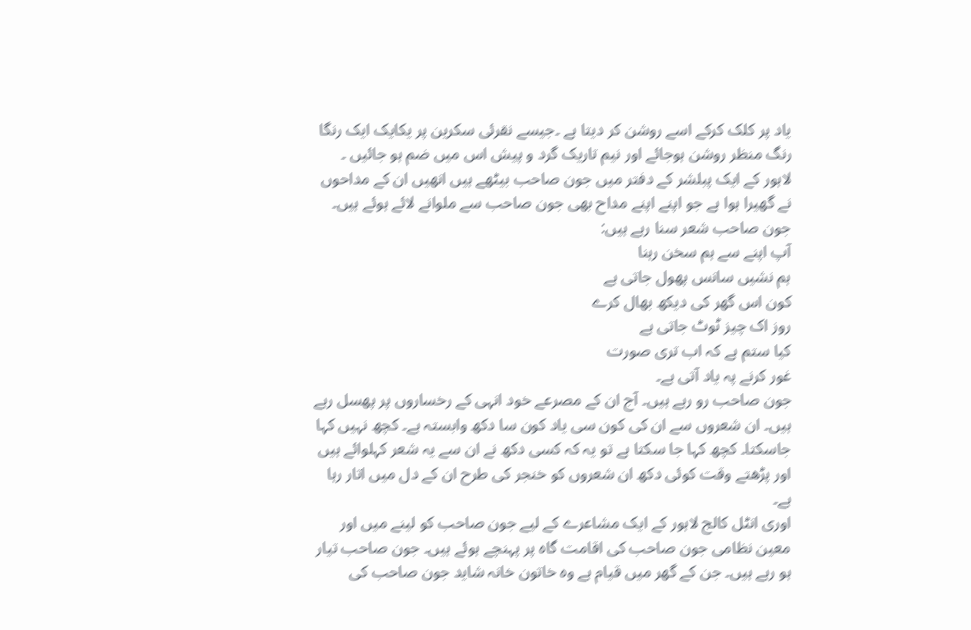یاد پر کلک کرکے اسے روشن کر دیتا ہے ۔جیسے نقرئی سکرین پر یکایک ایک رنگا رنگ منظر روشن ہوجائے اور نیم تاریک گرد و پیش اس میں ضم ہو جائیں ۔
لاہور کے ایک پبلشر کے دفتر میں جون صاحب بیٹھے ہیں انھیں ان کے مداحوں نے گھیرا ہوا ہے جو اپنے اپنے مداح بھی جون صاحب سے ملوانے لائے ہوئے ہیں۔ جون صاحب شعر سنا رہے ہیں:
آپ اپنے سے ہم سخن رہنا
ہم نشیں سانس پھول جاتی ہے
کون اس گھر کی دیکھ بھال کرے
روز اک چیز ٹوٹ جاتی ہے
کیا ستم ہے کہ اب تری صورت
غور کرنے پہ یاد آتی ہے۔
جون صاحب رو رہے ہیں۔ آج ان کے مصرعے خود انہی کے رخساروں پر پھسل رہے ہیں۔ ان شعروں سے ان کی کون سی یاد کون سا دکھ وابستہ ہے۔ کچھ نہیں کہا جاسکتا۔ کچھ کہا جا سکتا ہے تو یہ کہ کسی دکھ نے ان سے یہ شعر کہلوائے ہیں اور پڑھتے وقت کوئی دکھ ان شعروں کو خنجر کی طرح ان کے دل میں اتار رہا ہے۔
اوری انٹل کالج لاہور کے ایک مشاعرے کے لیے جون صاحب کو لینے میں اور معین نظامی جون صاحب کی اقامت گاہ پر پہنچے ہوئے ہیں۔ جون صاحب تیار ہو رہے ہیں۔ جن کے گھر میں قیام ہے وہ خاتون خانہ شاید جون صاحب کی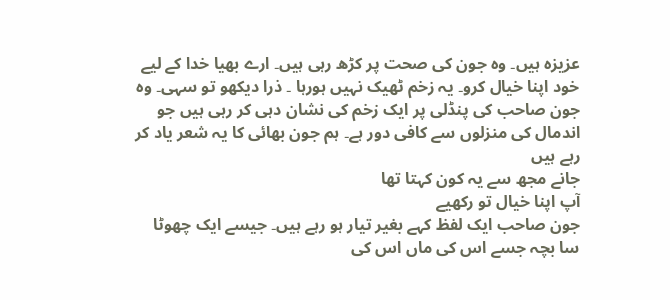عزیزہ ہیں۔ وہ جون کی صحت پر کڑھ رہی ہیں۔ ارے بھیا خدا کے لیے خود اپنا خیال کرو۔ یہ زخم ٹھیک نہیں ہورہا ۔ ذرا دیکھو تو سہی۔ وہ جون صاحب کی پنڈلی پر ایک زخم کی نشان دہی کر رہی ہیں جو اندمال کی منزلوں سے کافی دور ہے۔ ہم جون بھائی کا یہ شعر یاد کر رہے ہیں
جانے مجھ سے یہ کون کہتا تھا
آپ اپنا خیال تو رکھیے
جون صاحب ایک لفظ کہے بغیر تیار ہو رہے ہیں۔ جیسے ایک چھوٹا سا بچہ جسے اس کی ماں اس کی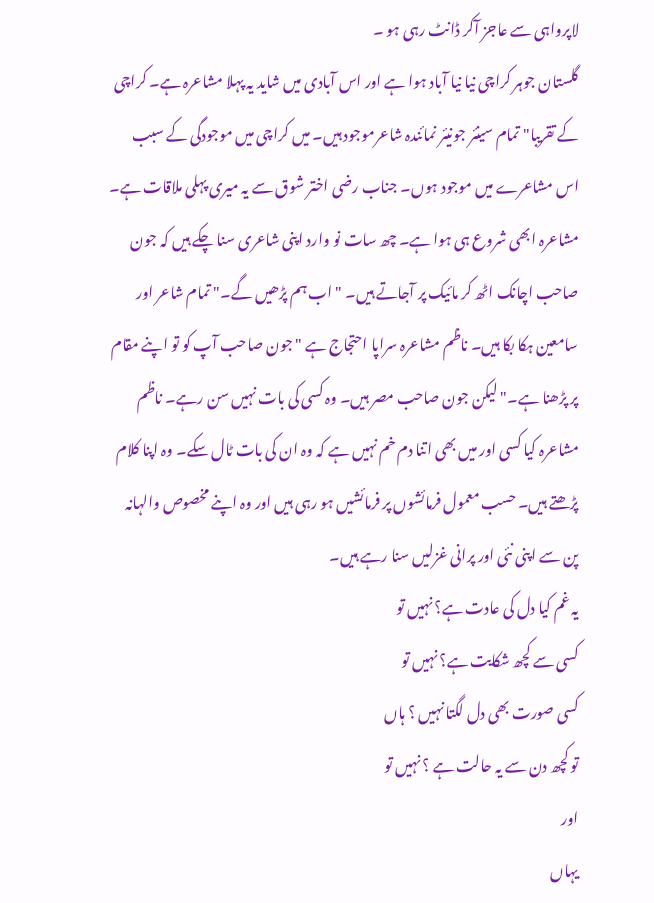لاپرواہی سے عاجز آکر ڈانٹ رہی ہو ۔
گلستان جوہر کراچی نیا نیا آباد ہوا ہے اور اس آبادی میں شاید یہ پہلا مشاعرہ ہے۔ کراچی کے تقریبا" تمام سینئر جونیئر نمائندہ شاعرموجود ہیں۔ میں کراچی میں موجودگی کے سبب اس مشاعرے میں موجود ہوں۔ جناب رضی اختر شوق سے یہ میری پہلی ملاقات ہے۔ مشاعرہ ابھی شروع ہی ہوا ہے۔ چھ سات نو وارد اپنی شاعری سنا چکے ہیں کہ جون صاحب اچانک اٹھ کر مائیک پر آجاتے ہیں۔ " اب ہم پڑھیں گے۔" تمام شاعر اور سامعین ہکا بکا ہیں۔ ناظم مشاعرہ سراپا احتجاج ہے " جون صاحب آپ کو تو اپنے مقام پر پڑھنا ہے۔" لیکن جون صاحب مصر ہیں۔ وہ کسی کی بات نہیں سن رہے۔ ناظم مشاعرہ کیا کسی اور میں بھی اتنا دم خم نہیں ہے کہ وہ ان کی بات ٹال سکے۔ وہ اپنا کلام پڑھتے ہیں۔ حسب معمول فرمائشوں پر فرمائشیں ہو رہی ہیں اور وہ اپنے مخصوص والہانہ پن سے اپنی نئی اور پرانی غزلیں سنا رہے ہیں۔
یہ غم کیا دل کی عادت ہے؟ نہیں تو
کسی سے کچھ شکایت ہے؟ نہیں تو
کسی صورت بھی دل لگتا نہیں ؟ ہاں
تو کچھ دن سے یہ حالت ہے ؟ نہیں تو
اور
یہاں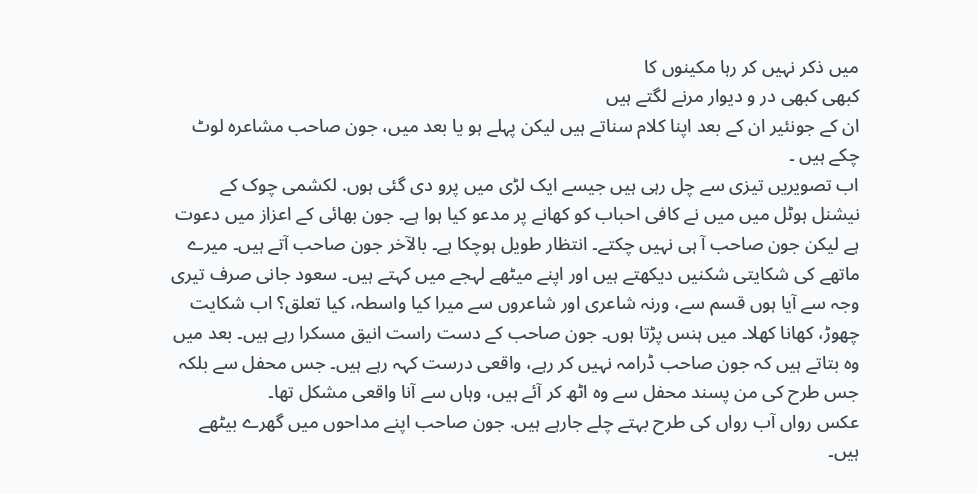میں ذکر نہیں کر رہا مکینوں کا
کبھی کبھی در و دیوار مرنے لگتے ہیں
ان کے جونئیر ان کے بعد اپنا کلام سناتے ہیں لیکن پہلے ہو یا بعد میں، جون صاحب مشاعرہ لوٹ چکے ہیں ۔
اب تصویریں تیزی سے چل رہی ہیں جیسے ایک لڑی میں پرو دی گئی ہوں. لکشمی چوک کے نیشنل ہوٹل میں میں نے کافی احباب کو کھانے پر مدعو کیا ہوا ہے۔ جون بھائی کے اعزاز میں دعوت ہے لیکن جون صاحب آ ہی نہیں چکتے۔ انتظار طویل ہوچکا ہے۔ بالآخر جون صاحب آتے ہیں۔ میرے ماتھے کی شکایتی شکنیں دیکھتے ہیں اور اپنے میٹھے لہجے میں کہتے ہیں۔ سعود جانی صرف تیری وجہ سے آیا ہوں قسم سے، ورنہ شاعری اور شاعروں سے میرا کیا واسطہ، کیا تعلق؟ اب شکایت چھوڑ، کھانا کھلا۔ میں ہنس پڑتا ہوں۔ جون صاحب کے دست راست انیق مسکرا رہے ہیں۔ بعد میں وہ بتاتے ہیں کہ جون صاحب ڈرامہ نہیں کر رہے، واقعی درست کہہ رہے ہیں۔ جس محفل سے بلکہ جس طرح کی من پسند محفل سے وہ اٹھ کر آئے ہیں، وہاں سے آنا واقعی مشکل تھا۔
عکس رواں آب رواں کی طرح بہتے چلے جارہے ہیں. جون صاحب اپنے مداحوں میں گھرے بیٹھے ہیں۔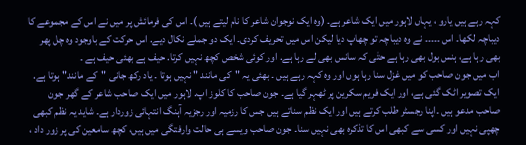کہہ رہے ہیں یارو ، یہاں لاہور میں ایک شاعر ہے۔ (وہ ایک نوجوان شاعر کا نام لیتے ہیں )۔ اس کی فرمائش پر میں نے اس کے مجموعے کا دیباچہ لکھا۔ اس ۔۔۔۔۔ نے وہ دیباچہ تو چھاپ دیا لیکن اس میں تحریف کردی۔ ایک دو جملے نکال دیے. اس حرکت کے باوجود وہ چل پھر بھی رہا ہے، ہنس بول بھی رہا ہے حتٰی کہ سانس بھی لے رہا ہے. اور کوئی شخص کچھ نہیں کرتا. حیف ہے بھئی حیف ہے ۔
اب میں جون صاحب کو میں غزل سنا رہا ہوں اور وہ کہہ رہے ہیں ۔ بھئی یہ "کی مانند " نہیں ہوتا ۔ یاد رکھ جانی "کے مانند" ہوتا ہے. ایک تصویر اٹک گئی ہے، اور ایک فریم سکرین پر ٹھہر گیا ہے۔ جون صاحب کا کلوز اپ. لاہور میں ایک صاحب شاعر کے گھر جون صاحب مدعو ہیں ۔اپنا رجسٹر طلب کرتے ہیں اور ایک نظم سناتے ہیں جس کا رزمیہ اور رجزیہ آہنگ انتہائی زوردار ہے۔ شاید یہ نظم کبھی چھپی نہیں اور کسی سے کبھی اس کا تذکرہ بھی نہیں سنا۔ جون صاحب ویسے ہی حالت وارفتگی میں ہیں، کچھ سامعین کی پر زور داد ،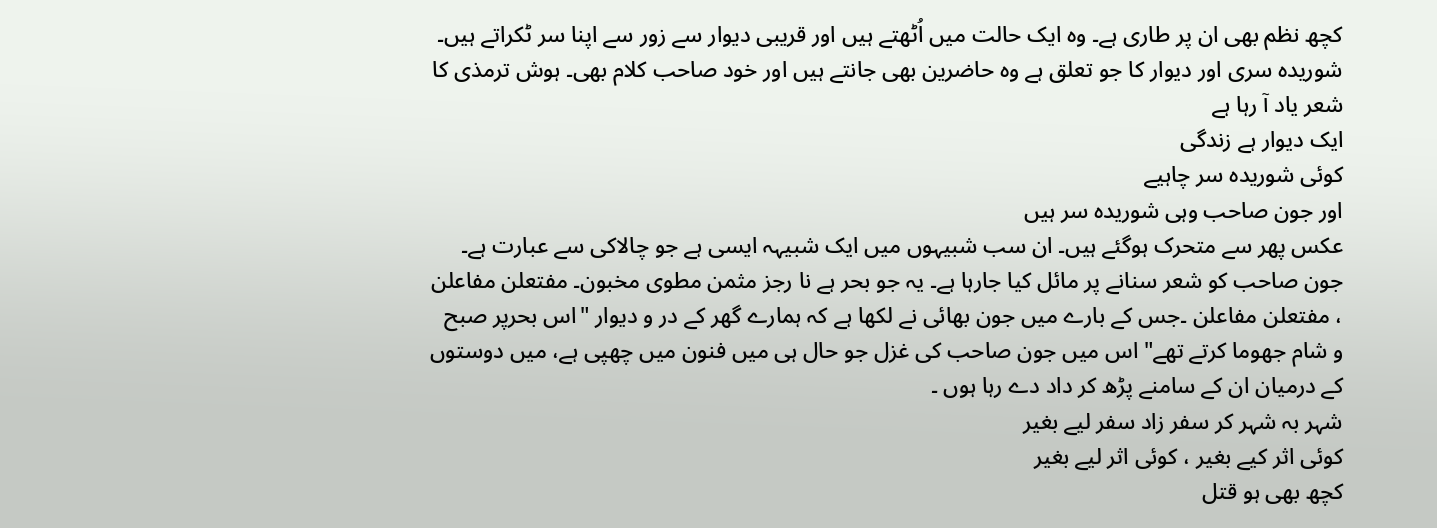کچھ نظم بھی ان پر طاری ہے۔ وہ ایک حالت میں اُٹھتے ہیں اور قریبی دیوار سے زور سے اپنا سر ٹکراتے ہیں۔ شوریدہ سری اور دیوار کا جو تعلق ہے وہ حاضرین بھی جانتے ہیں اور خود صاحب کلام بھی۔ ہوش ترمذی کا شعر یاد آ رہا ہے
ایک دیوار ہے زندگی
کوئی شوریدہ سر چاہیے
اور جون صاحب وہی شوریدہ سر ہیں
عکس پھر سے متحرک ہوگئے ہیں۔ ان سب شبیہوں میں ایک شبیہہ ایسی ہے جو چالاکی سے عبارت ہے۔ جون صاحب کو شعر سنانے پر مائل کیا جارہا ہے۔ یہ جو بحر ہے نا رجز مثمن مطوی مخبون۔ مفتعلن مفاعلن ، مفتعلن مفاعلن ۔جس کے بارے میں جون بھائی نے لکھا ہے کہ ہمارے گھر کے در و دیوار "اس بحرپر صبح و شام جھوما کرتے تھے" اس میں جون صاحب کی غزل جو حال ہی میں فنون میں چھپی ہے، میں دوستوں کے درمیان ان کے سامنے پڑھ کر داد دے رہا ہوں ۔
شہر بہ شہر کر سفر زاد سفر لیے بغیر
کوئی اثر کیے بغیر ، کوئی اثر لیے بغیر
کچھ بھی ہو قتل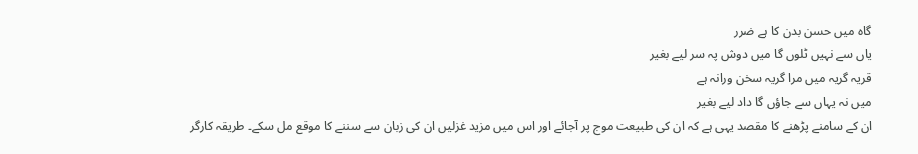گاہ میں حسن بدن کا ہے ضرر
یاں سے نہیں ٹلوں گا میں دوش پہ سر لیے بغیر
قریہ گریہ میں مرا گریہ سخن ورانہ ہے
میں نہ یہاں سے جاؤں گا داد لیے بغیر
ان کے سامنے پڑھنے کا مقصد یہی ہے کہ ان کی طبیعت موج پر آجائے اور اس میں مزید غزلیں ان کی زبان سے سننے کا موقع مل سکے۔ طریقہ کارگر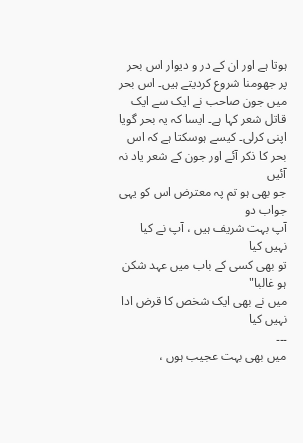ہوتا ہے اور ان کے در و دیوار اس بحر پر جھومنا شروع کردیتے ہیں۔ اس بحر میں جون صاحب نے ایک سے ایک قاتل شعر کہا ہے۔ ایسا کہ یہ بحر گویا اپنی کرلی۔ کیسے ہوسکتا ہے کہ اس بحر کا ذکر آئے اور جون کے شعر یاد نہ آئیں
جو بھی ہو تم پہ معترض اس کو یہی جواب دو
آپ بہت شریف ہیں ، آپ نے کیا نہیں کیا
تو بھی کسی کے باب میں عہد شکن ہو غالبا"
میں نے بھی ایک شخص کا قرض ادا نہیں کیا
۔۔۔
میں بھی بہت عجیب ہوں ،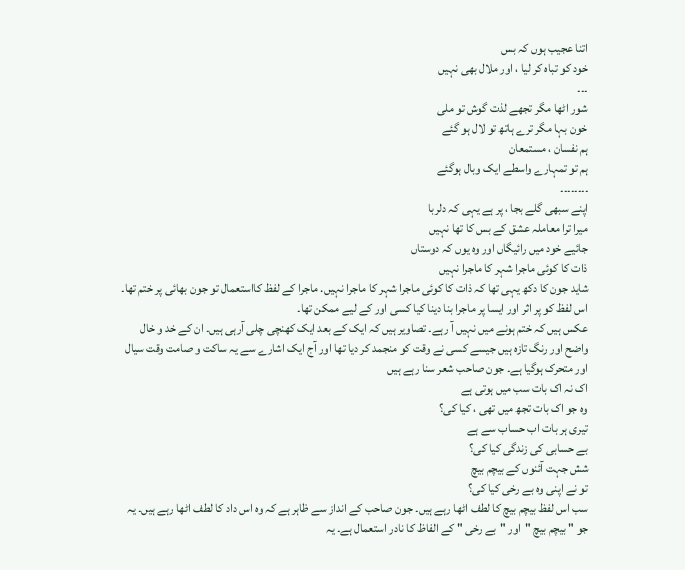اتنا عجیب ہوں کہ بس
خود کو تباہ کر لیا ، اور ملال بھی نہیں
۔۔۔
شور اٹھا مگر تجھے لذت گوش تو ملی
خون بہا مگر ترے ہاتھ تو لال ہو گئے
ہم نفسان ، مستمعان
ہم تو تمہارے واسطے ایک وبال ہوگئے
۔۔۔۔۔۔۔۔
اپنے سبھی گلے بجا ، پر ہے یہی کہ دلربا
میرا ترا معاملہ عشق کے بس کا تھا نہیں
جائیے خود میں رائیگاں اور وہ یوں کہ دوستاں
ذات کا کوئی ماجرا شہر کا ماجرا نہیں
شاید جون کا دکھ یہی تھا کہ ذات کا کوئی ماجرا شہر کا ماجرا نہیں. ماجرا کے لفظ کااستعمال تو جون بھائی پر ختم تھا۔ اس لفظ کو پر اثر اور ایسا پر ماجرا بنا دینا کیا کسی اور کے لیے ممکن تھا۔
عکس ہیں کہ ختم ہونے میں نہیں آ رہے۔ تصاویر ہیں کہ ایک کے بعد ایک کھنچی چلی آرہی ہیں۔ ان کے خد و خال واضح اور رنگ تازہ ہیں جیسے کسی نے وقت کو منجمد کر دیا تھا اور آج ایک اشارے سے یہ ساکت و صامت وقت سیال اور متحرک ہوگیا ہے۔ جون صاحب شعر سنا رہے ہیں
اک نہ اک بات سب میں ہوتی ہے
وہ جو اک بات تجھ میں تھی ، کیا کی؟
تیری ہر بات اب حساب سے ہے
بے حسابی کی زندگی کیا کی؟
شش جہت آئنوں کے بیچم بیچ
تو نے اپنی وہ بے رخی کیا کی؟
سب اس لفظ بیچم بیچ کا لطف اٹھا رہے ہیں۔ جون صاحب کے انداز سے ظاہر ہے کہ وہ اس داد کا لطف اٹھا رہے ہیں۔ یہ جو " بیچم بیچ "اور "بے رخی " کے الفاظ کا نادر استعمال ہے۔ یہ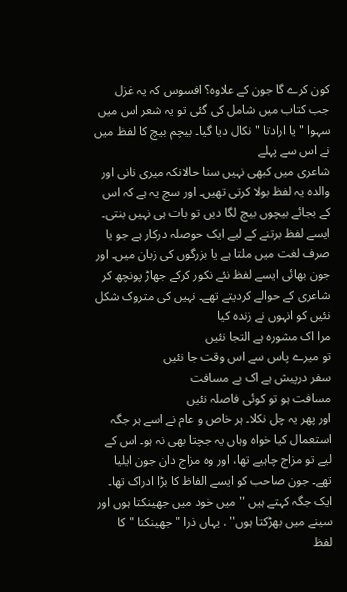کون کرے گا جون کے علاوہ؟ افسوس کہ یہ غزل جب کتاب میں شامل کی گئی تو یہ شعر اس میں سہوا " یا ارادتا " نکال دیا گیا۔ بیچم بیچ کا لفظ میں نے اس سے پہلے
شاعری میں کبھی نہیں سنا حالانکہ میری نانی اور والدہ یہ لفظ بولا کرتی تھیں۔ اور سچ یہ ہے کہ اس کے بجائے بیچوں بیچ لگا دیں تو بات ہی نہیں بنتی۔ ایسے لفظ برتنے کے لیے ایک حوصلہ درکار ہے جو یا صرف لغت میں ملتا ہے یا بزرگوں کی زبان میں۔ اور جون بھائی ایسے لفظ نئے نکور کرکے جھاڑ پونچھ کر شاعری کے حوالے کردیتے تھے۔ نہیں کی متروک شکل نئیں کو انہوں نے زندہ کیا
مرا اک مشورہ ہے التجا نئیں
تو میرے پاس سے اس وقت جا نئیں
سفر درپیش ہے اک بے مسافت
مسافت ہو تو کوئی فاصلہ نئیں
اور پھر یہ چل نکلا۔ ہر خاص و عام نے اسے ہر جگہ استعمال کیا خواہ وہاں یہ جچتا بھی نہ ہو۔ اس کے لیے تو مزاج چاہیے تھا، اور وہ مزاج دان جون ایلیا تھے۔ جون صاحب کو ایسے الفاظ کا بڑا ادراک تھا۔ ایک جگہ کہتے ہیں '' میں خود میں جھینکتا ہوں اور سینے میں بھڑکتا ہوں'' . یہاں ذرا "جھینکنا " کا لفظ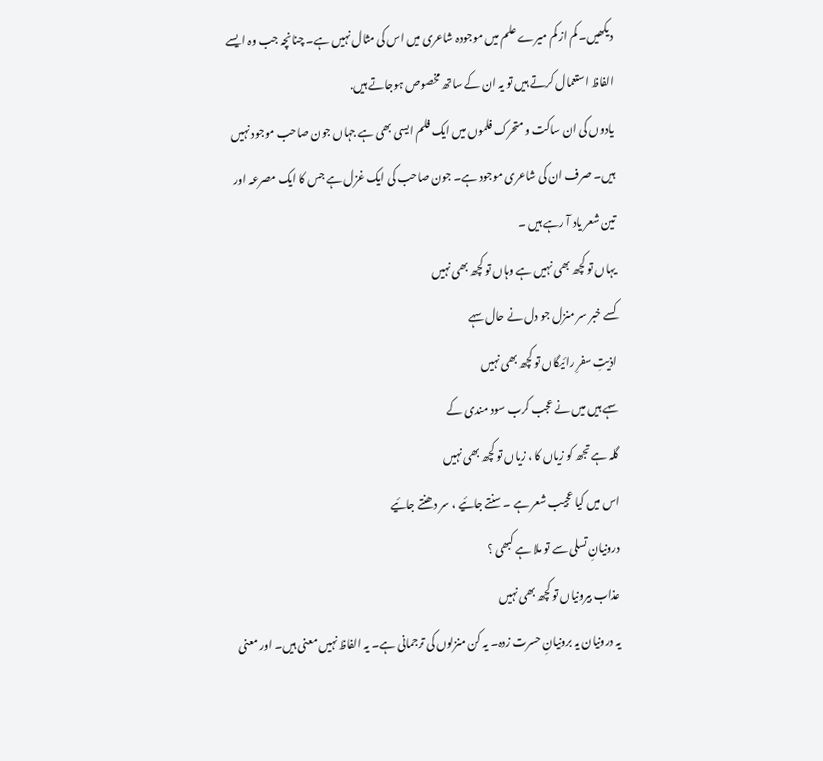دیکھیں۔ کم از کم میرے علم میں موجودہ شاعری میں اس کی مثال نہیں ہے۔ چنانچہ جب وہ ایسے الفاظ استعمال کرتے ہیں تو یہ ان کے ساتھ مخصوص ہوجاتے ہیں.
یادوں کی ان ساکت و متحرک فلموں میں ایک فلم ایسی بھی ہے جہاں جون صاحب موجود نہیں ہیں۔ صرف ان کی شاعری موجود ہے۔ جون صاحب کی ایک غزل ہے جس کا ایک مصرعہ اور تین شعر یاد آ رہے ہیں ۔
یہاں تو کچھ بھی نہیں ہے وہاں تو کچھ بھی نہیں
کسے خبر سر منزل جو دل نے حال سہے
اذیتِ سفرِ رائیگاں تو کچھ بھی نہیں
سہے ہیں میں نے عجب کرب سود مندی کے
گلہ ہے تجھ کو زیاں کا ، زیاں تو کچھ بھی نہیں
اس میں کیا عجیب شعر ہے ۔ سنتے جائیے ، سر دھنتے جائیے
درونیانِ تسلی سے تو ملا ہے کبھی ؟
عذاب بیرونیاں تو کچھ بھی نہیں
یہ درونیان یہ برونیانِ حسرت زدہ۔ یہ کن منزلوں کی ترجمانی ہے۔ یہ الفاظ نہیں معنی ہیں۔ اور معنی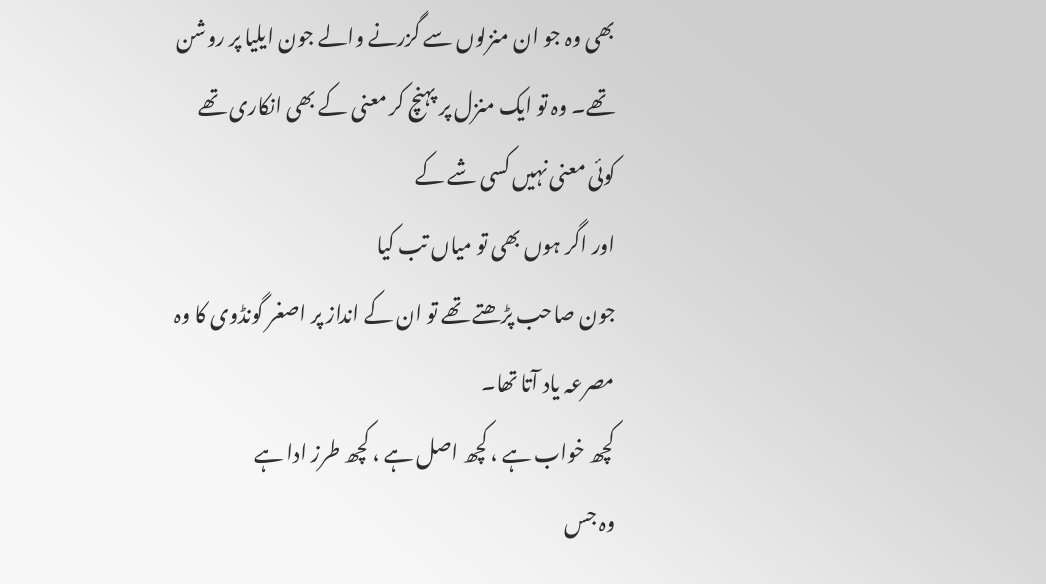بھی وہ جو ان منزلوں سے گزرنے والے جون ایلیا پر روشن تھے۔ وہ تو ایک منزل پر پہنچ کر معنی کے بھی انکاری تھے
کوئی معنی نہیں کسی شے کے
اور اگر ہوں بھی تو میاں تب کیا
جون صاحب پڑھتے تھے تو ان کے انداز پر اصغر گونڈوی کا وہ مصرعہ یاد آتا تھا۔
کچھ خواب ہے ، کچھ اصل ہے ، کچھ طرز ادا ہے
وہ جس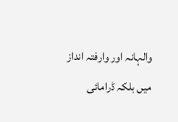والہانہ اور وارفتہ انداز میں بلکہ ڈرامائی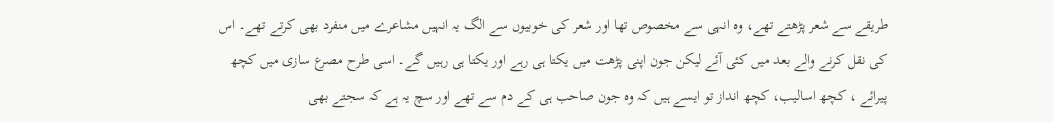طریقے سے شعر پڑھتے تھے، وہ انہی سے مخصوص تھا اور شعر کی خوبیوں سے الگ یہ انہیں مشاعرے میں منفرد بھی کرتے تھے۔ اس کی نقل کرنے والے بعد میں کئی آئے لیکن جون اپنی پڑھت میں یکتا ہی رہے اور یکتا ہی رہیں گے۔ اسی طرح مصرع سازی میں کچھ پیرائے ، کچھ اسالیب، کچھ انداز تو ایسے ہیں کہ وہ جون صاحب ہی کے دم سے تھے اور سچ یہ ہے کہ سجتے بھی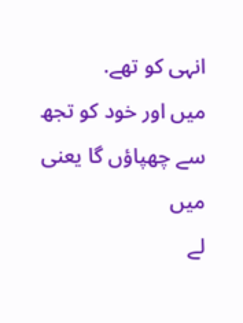انہی کو تھے.
میں اور خود کو تجھ سے چھپاؤں گا یعنی میں
لے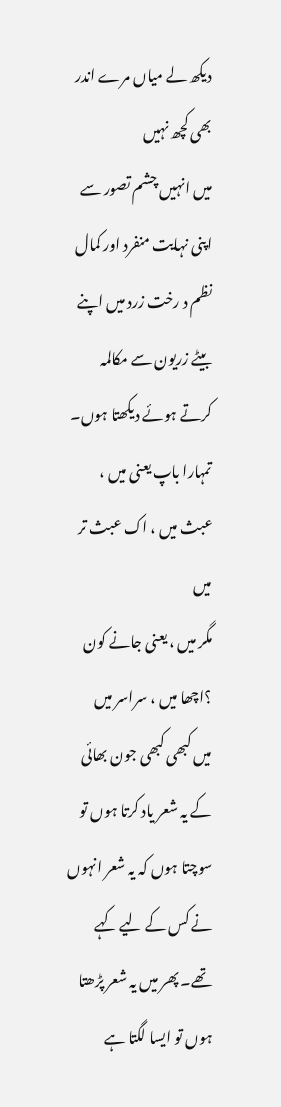دیکھ لے میاں مرے اندر بھی کچھ نہیں
میں انہیں چشم تصور سے اپنی نہایت منفرد اور کمال نظم د رخت زرد میں اپنے بیٹے زریون سے مکالمہ کرتے ہوئے دیکھتا ہوں۔
تمہارا باپ یعنی میں ، عبث میں ، اک عبث تر میں
مگر میں ، یعنی جانے کون ؟اچھا میں ، سراسر میں
میں کبھی کبھی جون بھائی کے یہ شعر یاد کرتا ہوں تو سوچتا ہوں کہ یہ شعر انہوں نے کس کے لیے کہے تھے۔ پھر میں یہ شعر پڑھتا ہوں تو ایسا لگتا ہے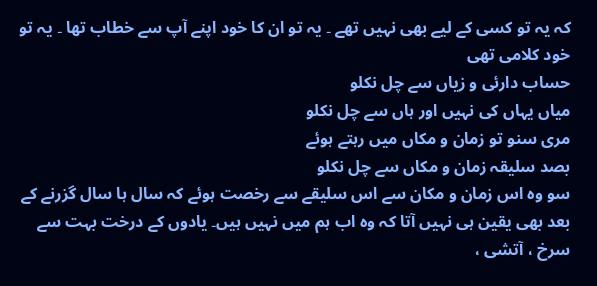کہ یہ تو کسی کے لیے بھی نہیں تھے ۔ یہ تو ان کا خود اپنے آپ سے خطاب تھا ۔ یہ تو خود کلامی تھی
حساب دارئی و زیاں سے چل نکلو
میاں یہاں کی نہیں اور ہاں سے چل نکلو
مری سنو تو زمان و مکاں میں رہتے ہوئے
بصد سلیقہ زمان و مکاں سے چل نکلو
سو وہ اس زمان و مکان سے اس سلیقے سے رخصت ہوئے کہ سال ہا سال گزرنے کے بعد بھی یقین ہی نہیں آتا کہ وہ اب ہم میں نہیں ہیں۔ یادوں کے درخت بہت سے سرخ ، آتشی ،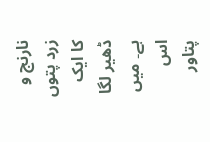نارنج و زرد پتوں کا ایک ڈھیر لگا ہے۔ میں اس پتاور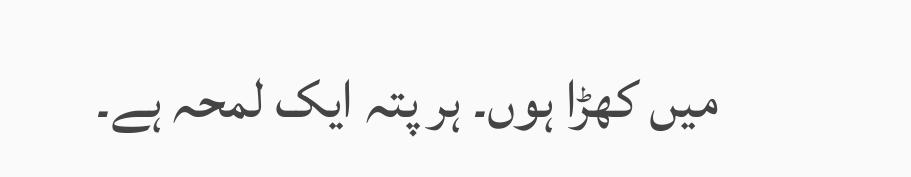میں کھڑا ہوں۔ ہر پتہ ایک لمحہ ہے۔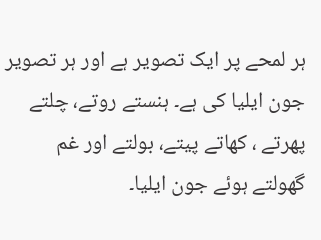ہر لمحے پر ایک تصویر ہے اور ہر تصویر جون ایلیا کی ہے۔ ہنستے روتے، چلتے پھرتے ، کھاتے پیتے، بولتے اور غم گھولتے ہوئے جون ایلیا۔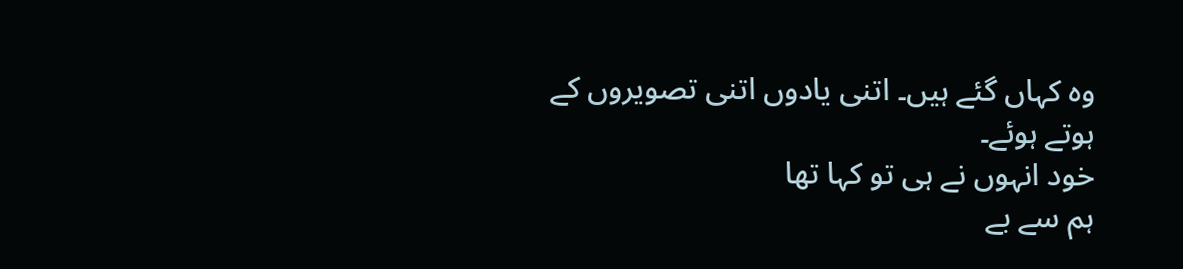وہ کہاں گئے ہیں۔ اتنی یادوں اتنی تصویروں کے ہوتے ہوئے۔
خود انہوں نے ہی تو کہا تھا
ہم سے بے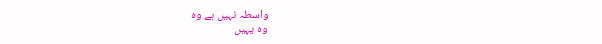واسطہ نہیں ہے وہ
وہ یہیں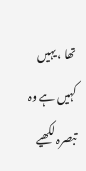تھا ، یہیں کہیں ہے وہ
تبصرہ لکھیے